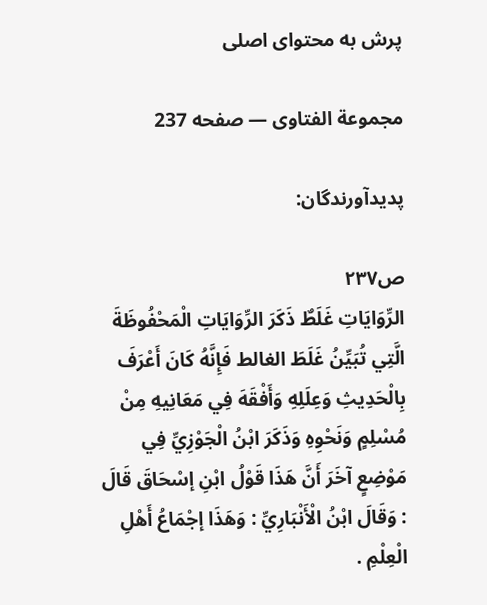پرش به محتوای اصلی

مجموعة الفتاوى — صفحه 237

پدیدآورندگان:

ص۲۳۷
الرِّوَايَاتِ غَلَطٌ ذَكَرَ الرِّوَايَاتِ الْمَحْفُوظَةَ الَّتِي تُبَيِّنُ غَلَطَ الغالط فَإِنَّهُ كَانَ أَعْرَفَ بِالْحَدِيثِ وَعِلَلِهِ وَأَفْقَهَ فِي مَعَانِيهِ مِنْ مُسْلِمٍ وَنَحْوِهِ وَذَكَرَ ابْنُ الْجَوْزِيِّ فِي مَوْضِعٍ آخَرَ أَنَّ هَذَا قَوْلُ ابْنِ إسْحَاقَ قَالَ : وَقَالَ ابْنُ الْأَنْبَارِيِّ : وَهَذَا إجْمَاعُ أَهْلِ الْعِلْمِ .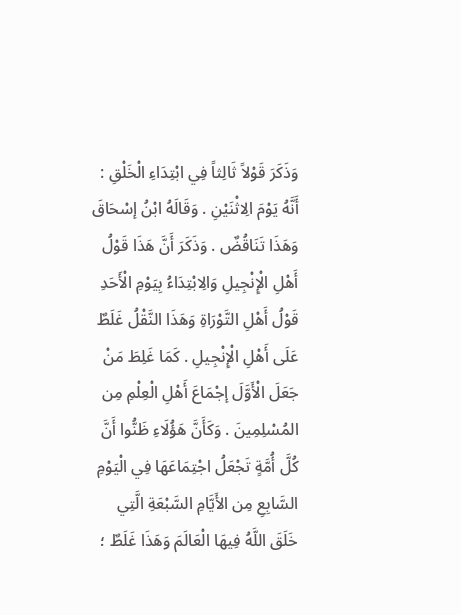وَذَكَرَ قَوْلاً ثَالِثاً فِي ابْتِدَاءِ الْخَلْقِ : أَنَّهُ يَوْمَ الِاثْنَيْنِ . وَقَالَهُ ابْنُ إسْحَاقَ وَهَذَا تَنَاقُضٌ . وَذَكَرَ أَنَّ هَذَا قَوْلُ أَهْلِ الْإِنْجِيلِ وَالِابْتِدَاءُ بِيَوْمِ الْأَحَدِ قَوْلُ أَهْلِ التَّوْرَاةِ وَهَذَا النَّقْلُ غَلَطٌ عَلَى أَهْلِ الْإِنْجِيلِ . كَمَا غَلِطَ مَنْ جَعَلَ الْأَوَّلَ إجْمَاعَ أَهْلِ الْعِلْمِ مِن المُسْلِمِينَ . وَكَأَنَّ هَؤُلَاءِ ظَنُّوا أَنَّ كُلَّ أُمَّةٍ تَجْعَلُ اجْتِمَاعَهَا فِي الْيَوْمِ السَّابِعِ مِن الأَيَّامِ السَّبْعَةِ الَّتِي خَلَقَ اللَّهُ فِيهَا الْعَالَمَ وَهَذَا غَلَطٌ ؛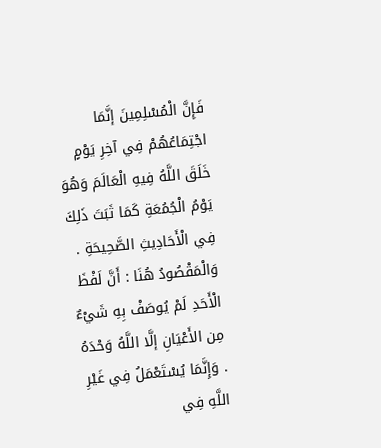فَإِنَّ الْمُسْلِمِينَ إنَّمَا اجْتِمَاعُهُمْ فِي آخِرِ يَوْمٍ خَلَقَ اللَّهُ فِيهِ الْعَالَمَ وَهُوَ يَوْمُ الْجُمُعَةِ كَمَا ثَبَتَ ذَلِكَ فِي الْأَحَادِيثِ الصَّحِيحَةِ . وَالْمَقْصُودُ هُنَا : أَنَّ لَفْظَ الْأَحَدِ لَمْ يُوصَفْ بِهِ شَيْءٌ مِن الأَعْيَانِ إلَّا اللَّهُ وَحْدَهُ . وَإِنَّمَا يُسْتَعْمَلُ فِي غَيْرِ اللَّهِ فِي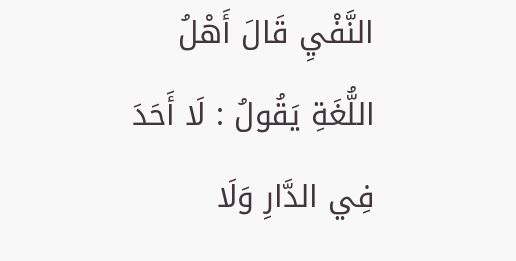النَّفْيِ قَالَ أَهْلُ اللُّغَةِ يَقُولُ : لَا أَحَدَ فِي الدَّارِ وَلَا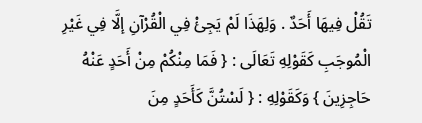تَقُلْ فِيهَا أَحَدٌ . وَلِهَذَا لَمْ يَجِئْ فِي الْقُرْآنِ إلَّا فِي غَيْرِ الْمُوجَبِ كَقَوْلِهِ تَعَالَى : { فَمَا مِنْكُمْ مِنْ أَحَدٍ عَنْهُ حَاجِزِينَ } وَكَقَوْلِهِ : { لَسْتُنَّ كَأَحَدٍ مِنَ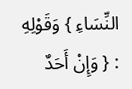النِّسَاءِ } وَقَوْلِهِ : { وَإِنْ أَحَدٌ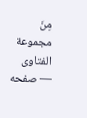مِنَ
مجموعة الفتاوى — صفحه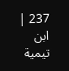237 | ابن تيمية